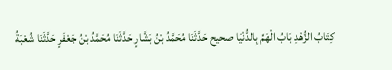كِتَابُ الزُّهْدِ بَابُ الْهَمِّ بِالدُّنْيَا صحیح حَدَّثَنَا مُحَمَّدُ بْنُ بَشَّارٍ حَدَّثَنَا مُحَمَّدُ بْنُ جَعْفَرٍ حَدَّثَنَا شُعْبَةُ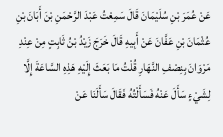عَنْ عُمَرَ بْنِ سُلَيْمَانَ قَالَ سَمِعْتُ عَبْدَ الرَّحْمَنِ بْنَ أَبَانَ بْنِ عُثْمَانَ بْنِ عَفَّانَ عَنْ أَبِيهِ قَالَ خَرَجَ زَيْدُ بْنُ ثَابِتٍ مِنْ عِنْدِ مَرْوَانَ بِنِصْفِ النَّهَارِ قُلْتُ مَا بَعَثَ إِلَيْهِ هَذِهِ السَّاعَةَ إِلَّا لِشَيْءٍ سَأَلَ عَنْهُ فَسَأَلْتُهُ فَقَالَ سَأَلَنَا عَنْ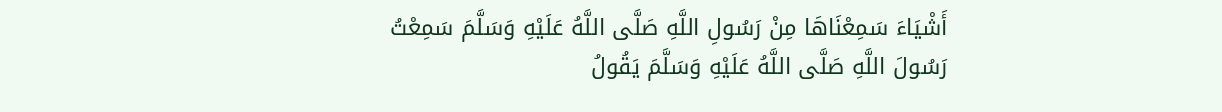أَشْيَاءَ سَمِعْنَاهَا مِنْ رَسُولِ اللَّهِ صَلَّى اللَّهُ عَلَيْهِ وَسَلَّمَ سَمِعْتُ رَسُولَ اللَّهِ صَلَّى اللَّهُ عَلَيْهِ وَسَلَّمَ يَقُولُ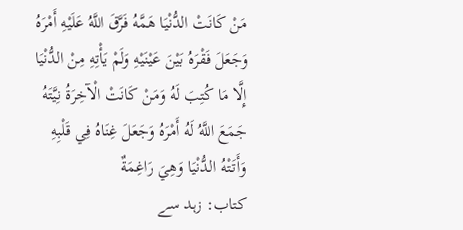مَنْ كَانَتْ الدُّنْيَا هَمَّهُ فَرَّقَ اللَّهُ عَلَيْهِ أَمْرَهُ وَجَعَلَ فَقْرَهُ بَيْنَ عَيْنَيْهِ وَلَمْ يَأْتِهِ مِنْ الدُّنْيَا إِلَّا مَا كُتِبَ لَهُ وَمَنْ كَانَتْ الْآخِرَةُ نِيَّتَهُ جَمَعَ اللَّهُ لَهُ أَمْرَهُ وَجَعَلَ غِنَاهُ فِي قَلْبِهِ وَأَتَتْهُ الدُّنْيَا وَهِيَ رَاغِمَةٌ
کتاب: زہد سے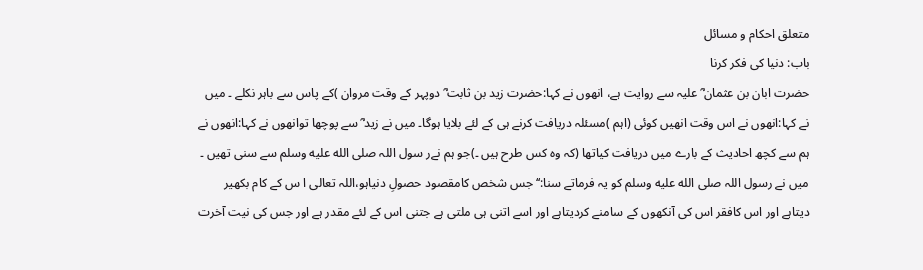متعلق احکام و مسائل
باب: دنیا کی فکر کرنا
حضرت ابان بن عثمان ؓ علیہ سے روایت ہے، انھوں نے کہا:حضرت زید بن ثابت ؓ دوپہر کے وقت مروان )کے پاس سے باہر نکلے ۔ میں نے کہا:انھوں نے اس وقت انھیں کوئی (اہم )مسئلہ دریافت کرنے ہی کے لئے بلایا ہوگا۔ میں نے زید ؓ سے پوچھا توانھوں نے کہا:انھوں نے ہم سے کچھ احادیث کے بارے میں دریافت کیاتھا (کہ وہ کس طرح ہیں ۔)جو ہم نےر سول اللہ صلى الله عليه وسلم سے سنی تھیں ۔ میں نے رسول اللہ صلى الله عليه وسلم کو یہ فرماتے سنا:‘‘ جس شخص کامقصود حصولِ دنیاہو،اللہ تعالی ا س کے کام بکھیر دیتاہے اور اس کافقر اس کی آنکھوں کے سامنے کردیتاہے اور اسے اتنی ہی ملتی ہے جتنی اس کے لئے مقدر ہے اور جس کی نیت آخرت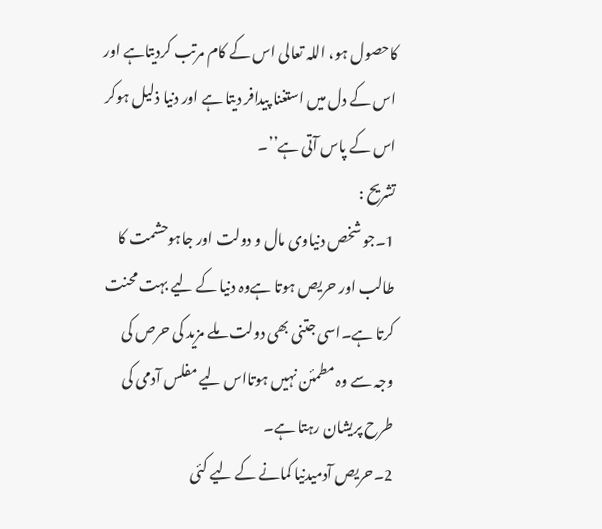کاحصول ہو، اللہ تعالی اس کے کام مرتب کردیتاہے اور اس کے دل میں استغنا پیدافر دیتا ہے اور دنیا ذلیل ہوکر اس کے پاس آتی ہے’’۔
تشریح :
1۔جو شخص دنیاوی مال و دولت اور جاہوحشمت کا طالب اور حریص ہوتا ہےوہ دنیا کے لیے بہت محنت کرتا ہے۔اسی جتنی بھی دولت ملے مزید کی حرص کی وجہ سے وہ مطمئن نہیں ہوتااس لیے مفلس آدمی کی طرح پریشان رہتا ہے۔
2۔حریص آدمیدنیا کمانے کے لیے کئی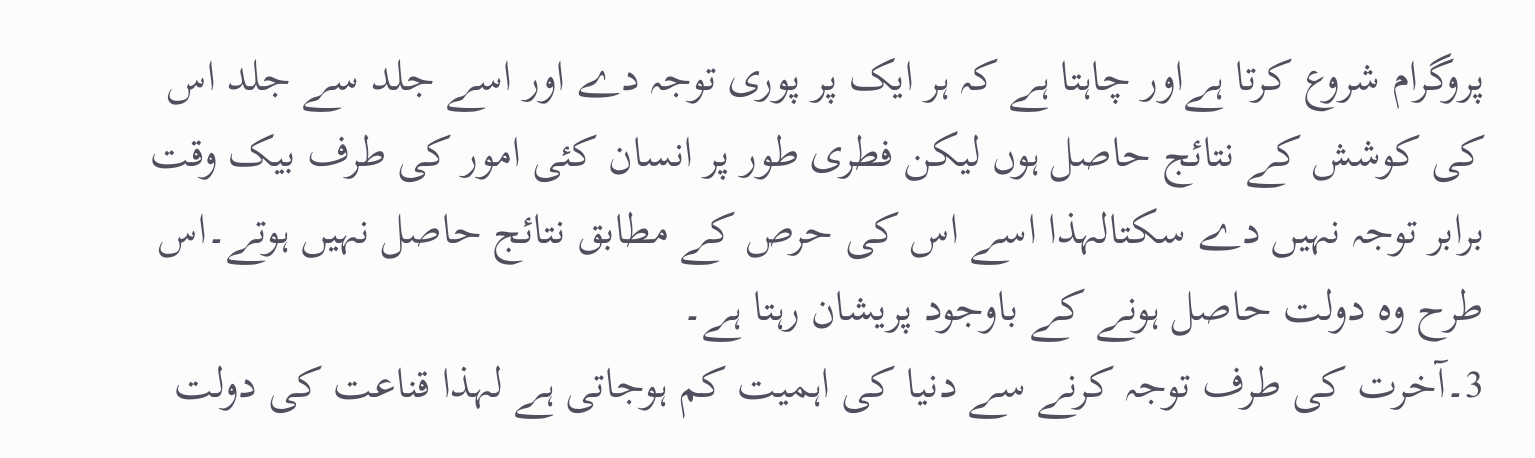پروگرام شروع کرتا ہےاور چاہتا ہے کہ ہر ایک پر پوری توجہ دے اور اسے جلد سے جلد اس کی کوشش کے نتائج حاصل ہوں لیکن فطری طور پر انسان کئی امور کی طرف بیک وقت برابر توجہ نہیں دے سکتالہذا اسے اس کی حرص کے مطابق نتائج حاصل نہیں ہوتے۔اس طرح وہ دولت حاصل ہونے کے باوجود پریشان رہتا ہے۔
3۔آخرت کی طرف توجہ کرنے سے دنیا کی اہمیت کم ہوجاتی ہے لہذا قناعت کی دولت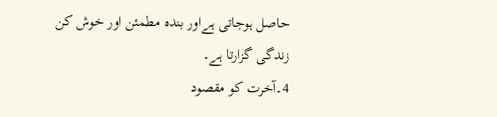حاصل ہوجاتی ہےاور بندہ مطمئن اور خوش کن زندگی گزارتا ہے۔
4۔آخرت کو مقصود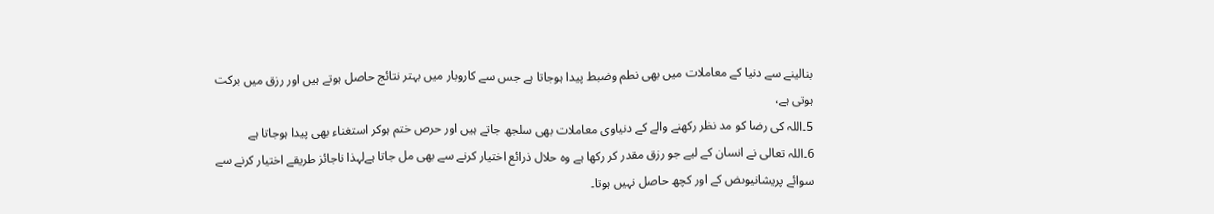بنالینے سے دنیا کے معاملات میں بھی نطم وضبط پیدا ہوجاتا ہے جس سے کاروبار میں بہتر نتائج حاصل ہوتے ہیں اور رزق میں برکت ہوتی ہے،
5۔اللہ کی رضا کو مد نظر رکھنے والے کے دنیاوی معاملات بھی سلجھ جاتے ہیں اور حرص ختم ہوکر استغناء بھی پیدا ہوجاتا ہے
6۔اللہ تعالی نے انسان کے لیے جو رزق مقدر کر رکھا ہے وہ حلال ذرائع اختیار کرنے سے بھی مل جاتا ہےلہذا ناجائز طریقے اختیار کرنے سے سوائے پریشانیوںض کے اور کچھ حاصل نہیں ہوتا۔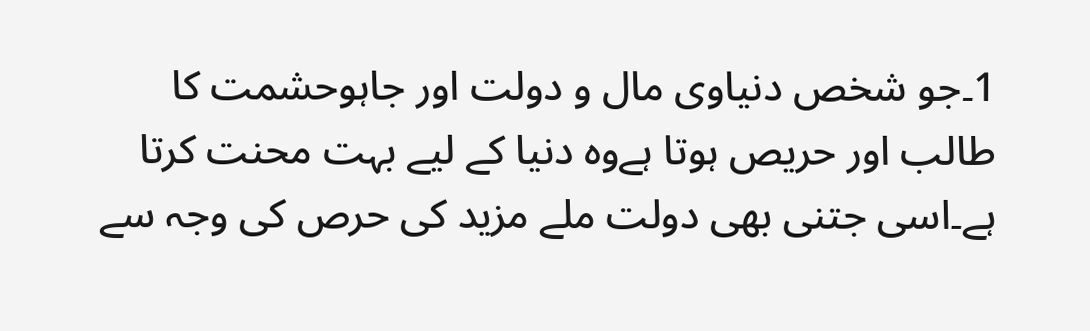1۔جو شخص دنیاوی مال و دولت اور جاہوحشمت کا طالب اور حریص ہوتا ہےوہ دنیا کے لیے بہت محنت کرتا ہے۔اسی جتنی بھی دولت ملے مزید کی حرص کی وجہ سے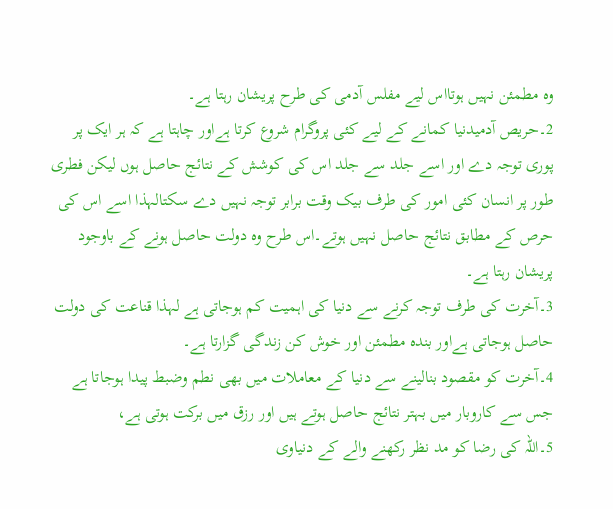وہ مطمئن نہیں ہوتااس لیے مفلس آدمی کی طرح پریشان رہتا ہے۔
2۔حریص آدمیدنیا کمانے کے لیے کئی پروگرام شروع کرتا ہےاور چاہتا ہے کہ ہر ایک پر پوری توجہ دے اور اسے جلد سے جلد اس کی کوشش کے نتائج حاصل ہوں لیکن فطری طور پر انسان کئی امور کی طرف بیک وقت برابر توجہ نہیں دے سکتالہذا اسے اس کی حرص کے مطابق نتائج حاصل نہیں ہوتے۔اس طرح وہ دولت حاصل ہونے کے باوجود پریشان رہتا ہے۔
3۔آخرت کی طرف توجہ کرنے سے دنیا کی اہمیت کم ہوجاتی ہے لہذا قناعت کی دولت حاصل ہوجاتی ہےاور بندہ مطمئن اور خوش کن زندگی گزارتا ہے۔
4۔آخرت کو مقصود بنالینے سے دنیا کے معاملات میں بھی نطم وضبط پیدا ہوجاتا ہے جس سے کاروبار میں بہتر نتائج حاصل ہوتے ہیں اور رزق میں برکت ہوتی ہے،
5۔اللہ کی رضا کو مد نظر رکھنے والے کے دنیاوی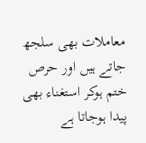معاملات بھی سلجھ جاتے ہیں اور حرص ختم ہوکر استغناء بھی پیدا ہوجاتا ہے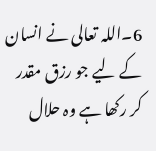6۔اللہ تعالی نے انسان کے لیے جو رزق مقدر کر رکھا ہے وہ حلال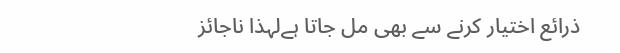ذرائع اختیار کرنے سے بھی مل جاتا ہےلہذا ناجائز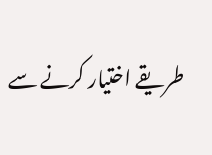طریقے اختیار کرنے سے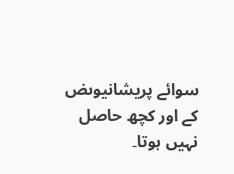سوائے پریشانیوںض کے اور کچھ حاصل نہیں ہوتا۔